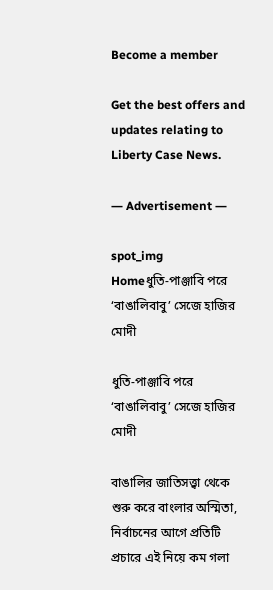Become a member

Get the best offers and updates relating to Liberty Case News.

― Advertisement ―

spot_img
Homeধুতি-পাঞ্জাবি পরে ‘বাঙালিবাবু’ সেজে হাজির মোদী

ধুতি-পাঞ্জাবি পরে ‘বাঙালিবাবু’ সেজে হাজির মোদী

বাঙালির জাতিসত্ত্বা থেকে শুরু করে বাংলার অস্মিতা, নির্বাচনের আগে প্রতিটি প্রচারে এই নিয়ে কম গলা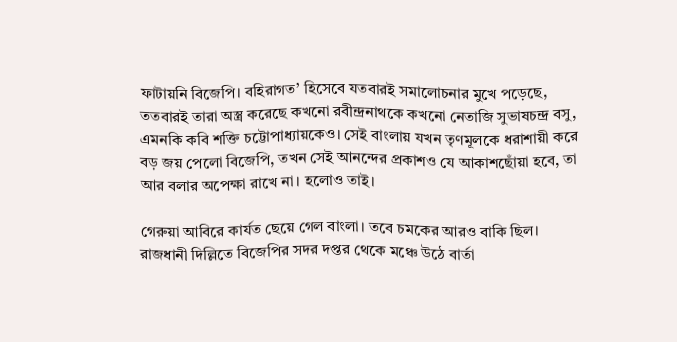ফাটায়নি বিজেপি। বহিরাগত’ হিসেবে যতবারই সমালোচনার মুখে পড়েছে, ততবারই তারা অস্ত্র করেছে কখনো রবীন্দ্রনাথকে কখনো নেতাজি সুভাষচন্দ্র বসু, এমনকি কবি শক্তি চট্টোপাধ্যায়কেও। সেই বাংলায় যখন তৃণমূলকে ধরাশায়ী করে বড় জয় পেলো বিজেপি, তখন সেই আনন্দের প্রকাশও যে আকাশছোঁয়া হবে, তা আর বলার অপেক্ষা রাখে না। হলোও তাই।

গেরুয়া আবিরে কার্যত ছেয়ে গেল বাংলা। তবে চমকের আরও বাকি ছিল। রাজধানী দিল্লিতে বিজেপির সদর দপ্তর থেকে মঞ্চে উঠে বার্তা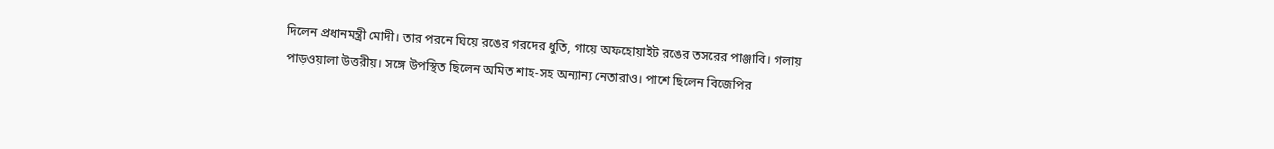দিলেন প্রধানমন্ত্রী মোদী। তার পরনে ঘিয়ে রঙের গরদের ধুতি, গায়ে অফহোয়াইট রঙের তসরের পাঞ্জাবি। গলায় পাড়ওয়ালা উত্তরীয়। সঙ্গে উপস্থিত ছিলেন অমিত শাহ-সহ অন্যান্য নেতারাও। পাশে ছিলেন বিজেপির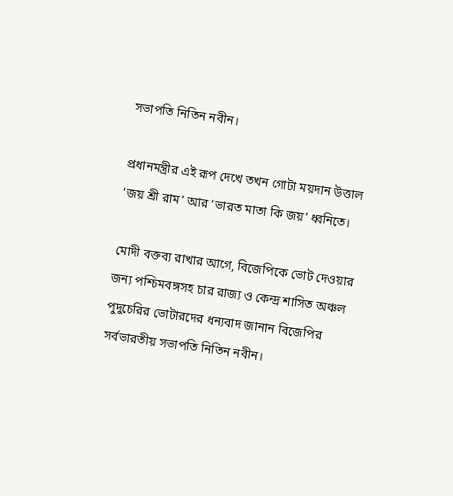সভাপতি নিতিন নবীন।

প্রধানমন্ত্রীর এই রূপ দেখে তখন গোটা ময়দান উত্তাল ‘জয় শ্রী রাম’ আর ‘ভারত মাতা কি জয়’ ধ্বনিতে।

মোদী বক্তব্য রাখার আগে, বিজেপিকে ভোট দেওয়ার জন্য পশ্চিমবঙ্গসহ চার রাজ্য ও কেন্দ্র শাসিত অঞ্চল পুদুচেরির ভোটারদের ধন্যবাদ জানান বিজেপির সর্বভারতীয় সভাপতি নিতিন নবীন।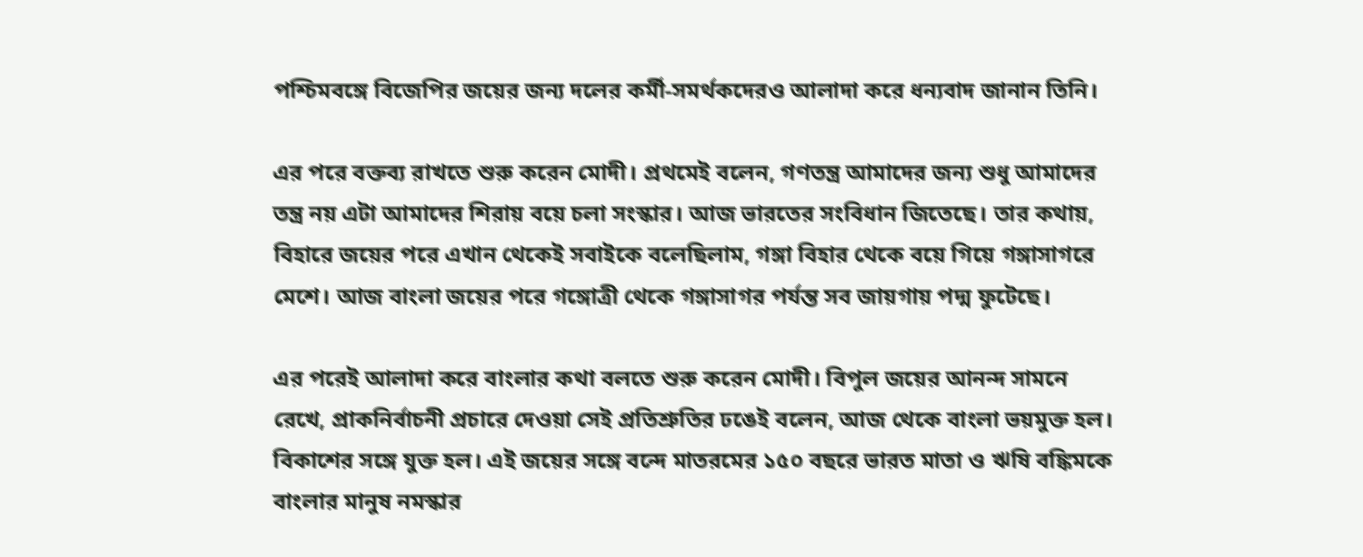পশ্চিমবঙ্গে বিজেপির জয়ের জন্য দলের কর্মী-সমর্থকদেরও আলাদা করে ধন্যবাদ জানান তিনি।

এর পরে বক্তব্য রাখতে শুরু করেন মোদী। প্রথমেই বলেন, গণতন্ত্র আমাদের জন্য শুধু আমাদের তন্ত্র নয় এটা আমাদের শিরায় বয়ে চলা সংস্কার। আজ ভারতের সংবিধান জিতেছে। তার কথায়, বিহারে জয়ের পরে এখান থেকেই সবাইকে বলেছিলাম, গঙ্গা বিহার থেকে বয়ে গিয়ে গঙ্গাসাগরে মেশে। আজ বাংলা জয়ের পরে গঙ্গোত্রী থেকে গঙ্গাসাগর পর্যন্ত সব জায়গায় পদ্ম ফুটেছে।

এর পরেই আলাদা করে বাংলার কথা বলতে শুরু করেন মোদী। বিপুল জয়ের আনন্দ সামনে রেখে, প্রাকনির্বাচনী প্রচারে দেওয়া সেই প্রতিশ্রুতির ঢঙেই বলেন, আজ থেকে বাংলা ভয়মুক্ত হল। বিকাশের সঙ্গে যুক্ত হল। এই জয়ের সঙ্গে বন্দে মাতরমের ১৫০ বছরে ভারত মাতা ও ঋষি বঙ্কিমকে বাংলার মানুষ নমস্কার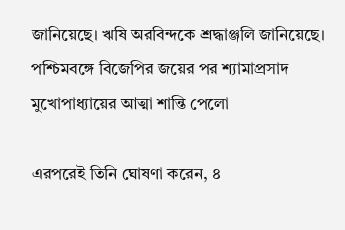জানিয়েছে। ঋষি অরবিন্দকে শ্রদ্ধাঞ্জলি জানিয়েছে। পশ্চিমবঙ্গে বিজেপির জয়ের পর শ্যামাপ্রসাদ মুখোপাধ্যায়ের আত্মা শান্তি পেলো

এরপরেই তিনি ঘোষণা করেন, ৪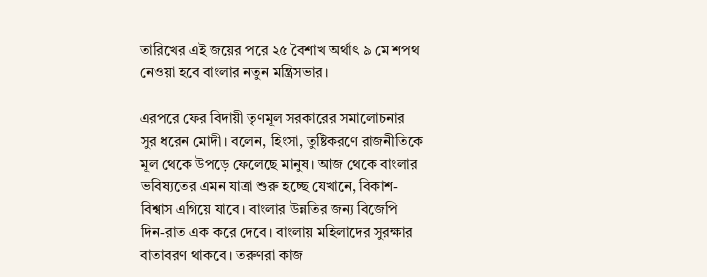তারিখের এই জয়ের পরে ২৫ বৈশাখ অর্থাৎ ৯ মে শপথ নেওয়া হবে বাংলার নতুন মন্ত্রিসভার।

এরপরে ফের বিদায়ী তৃণমূল সরকারের সমালোচনার সুর ধরেন মোদী। বলেন, হিংসা, তুষ্টিকরণে রাজনীতিকে মূল থেকে উপড়ে ফেলেছে মানুষ। আজ থেকে বাংলার ভবিষ্যতের এমন যাত্রা শুরু হচ্ছে যেখানে, বিকাশ-বিশ্বাস এগিয়ে যাবে। বাংলার উন্নতির জন্য বিজেপি দিন-রাত এক করে দেবে। বাংলায় মহিলাদের সুরক্ষার বাতাবরণ থাকবে। তরুণরা কাজ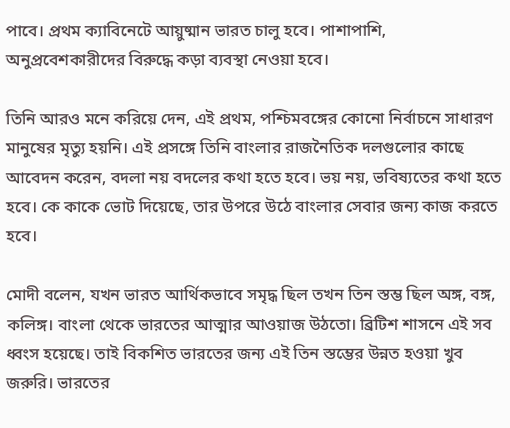পাবে। প্রথম ক্যাবিনেটে আয়ুষ্মান ভারত চালু হবে। পাশাপাশি, অনুপ্রবেশকারীদের বিরুদ্ধে কড়া ব্যবস্থা নেওয়া হবে।

তিনি আরও মনে করিয়ে দেন, এই প্রথম, পশ্চিমবঙ্গের কোনো নির্বাচনে সাধারণ মানুষের মৃত্যু হয়নি। এই প্রসঙ্গে তিনি বাংলার রাজনৈতিক দলগুলোর কাছে আবেদন করেন, বদলা নয় বদলের কথা হতে হবে। ভয় নয়, ভবিষ্যতের কথা হতে হবে। কে কাকে ভোট দিয়েছে, তার উপরে উঠে বাংলার সেবার জন্য কাজ করতে হবে।

মোদী বলেন, যখন ভারত আর্থিকভাবে সমৃদ্ধ ছিল তখন তিন স্তম্ভ ছিল অঙ্গ, বঙ্গ, কলিঙ্গ। বাংলা থেকে ভারতের আত্মার আওয়াজ উঠতো। ব্রিটিশ শাসনে এই সব ধ্বংস হয়েছে। তাই বিকশিত ভারতের জন্য এই তিন স্তম্ভের উন্নত হওয়া খুব জরুরি। ভারতের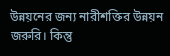উন্নয়নের জন্য নারীশক্তির উন্নয়ন জরুরি। কিন্তু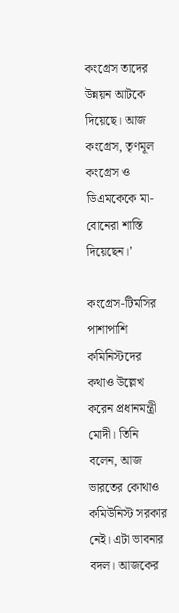কংগ্রেস তাদের উন্নয়ন আটকে দিয়েছে। আজ কংগ্রেস, তৃণমূল কংগ্রেস ও ডিএমকেকে মা-বোনেরা শাস্তি দিয়েছেন।’

কংগ্রেস-টিমসির পাশাপাশি কমিনিস্টদের কথাও উল্লেখ করেন প্রধানমন্ত্রী মোদী। তিনি বলেন, আজ ভারতের কোথাও কমিউনিস্ট সরকার নেই। এটা ভাবনার বদল। আজকের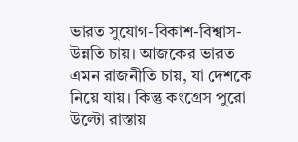ভারত সুযোগ-বিকাশ-বিশ্বাস-উন্নতি চায়। আজকের ভারত এমন রাজনীতি চায়, যা দেশকে নিয়ে যায়। কিন্তু কংগ্রেস পুরো উল্টো রাস্তায়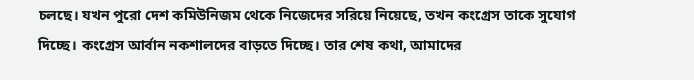চলছে। যখন পুরো দেশ কমিউনিজম থেকে নিজেদের সরিয়ে নিয়েছে, তখন কংগ্রেস তাকে সুযোগ দিচ্ছে। কংগ্রেস আর্বান নকশালদের বাড়তে দিচ্ছে। তার শেষ কথা, আমাদের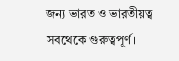জন্য ভারত ও ভারতীয়ত্ব সবথেকে গুরুত্বপূর্ণ।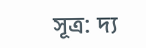সূত্র: দ্য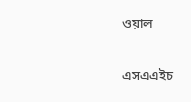ওয়াল

এসএএইচ